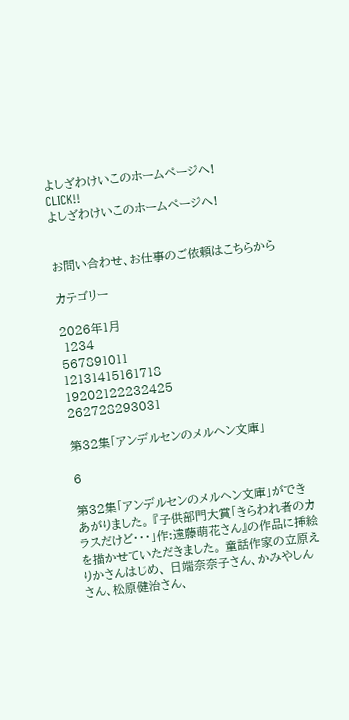よしざわけいこのホームページへ!
CLICK!!
よしざわけいこのホームページへ!


お問い合わせ、お仕事のご依頼はこちらから

カテゴリー

2026年1月
 1234
567891011
12131415161718
19202122232425
262728293031

第32集「アンデルセンのメルヘン文庫」

6

第32集「アンデルセンのメルヘン文庫」ができあがりました。 『子供部門大賞「きらわれ者のカラスだけど・・・」作:遠藤萌花さん』の作品に挿絵を描かせていただきました。 童話作家の立原えりかさんはじめ、 日端奈奈子さん、かみやしんさん、松原健治さん、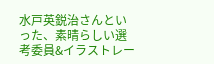水戸英鋭治さんといった、素晴らしい選考委員&イラストレー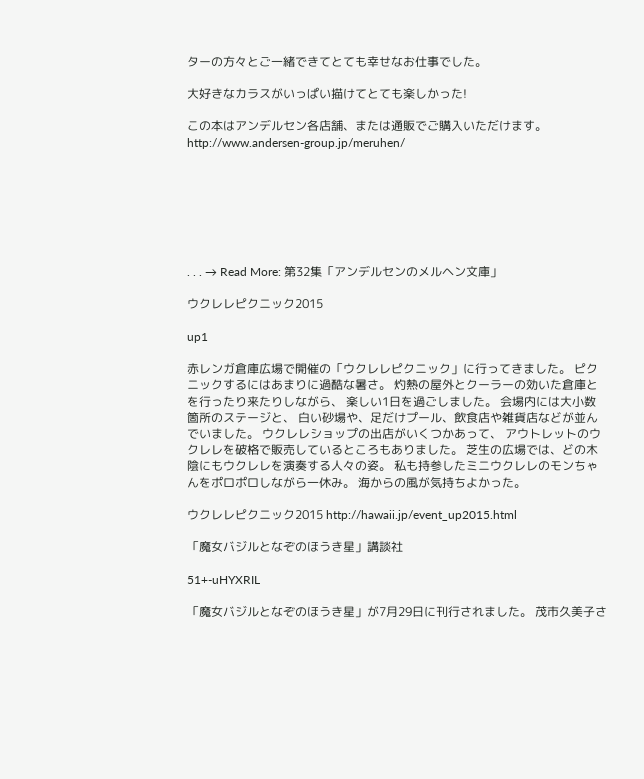ターの方々とご一緒できてとても幸せなお仕事でした。

大好きなカラスがいっぱい描けてとても楽しかった!

この本はアンデルセン各店舗、または通販でご購入いただけます。 http://www.andersen-group.jp/meruhen/







. . . → Read More: 第32集「アンデルセンのメルヘン文庫」

ウクレレピクニック2015

up1

赤レンガ倉庫広場で開催の「ウクレレピクニック」に行ってきました。 ピクニックするにはあまりに過酷な暑さ。 灼熱の屋外とクーラーの効いた倉庫とを行ったり来たりしながら、 楽しい1日を過ごしました。 会場内には大小数箇所のステージと、 白い砂場や、足だけプール、飲食店や雑貨店などが並んでいました。 ウクレレショップの出店がいくつかあって、 アウトレットのウクレレを破格で販売しているところもありました。 芝生の広場では、どの木陰にもウクレレを演奏する人々の姿。 私も持参したミニウクレレのモンちゃんをポロポロしながら一休み。 海からの風が気持ちよかった。

ウクレレピクニック2015 http://hawaii.jp/event_up2015.html

「魔女バジルとなぞのほうき星」講談社

51+-uHYXRIL

「魔女バジルとなぞのほうき星」が7月29日に刊行されました。 茂市久美子さ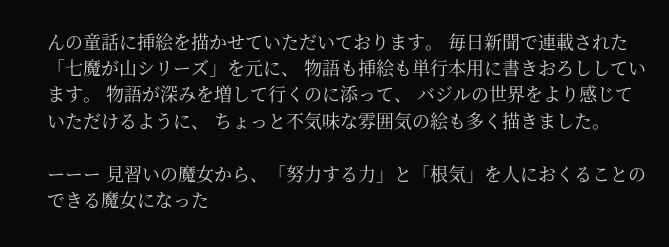んの童話に挿絵を描かせていただいております。 毎日新聞で連載された「七魔が山シリーズ」を元に、 物語も挿絵も単行本用に書きおろししています。 物語が深みを増して行くのに添って、 バジルの世界をより感じていただけるように、 ちょっと不気味な雰囲気の絵も多く描きました。

ーーー 見習いの魔女から、「努力する力」と「根気」を人におくることのできる魔女になった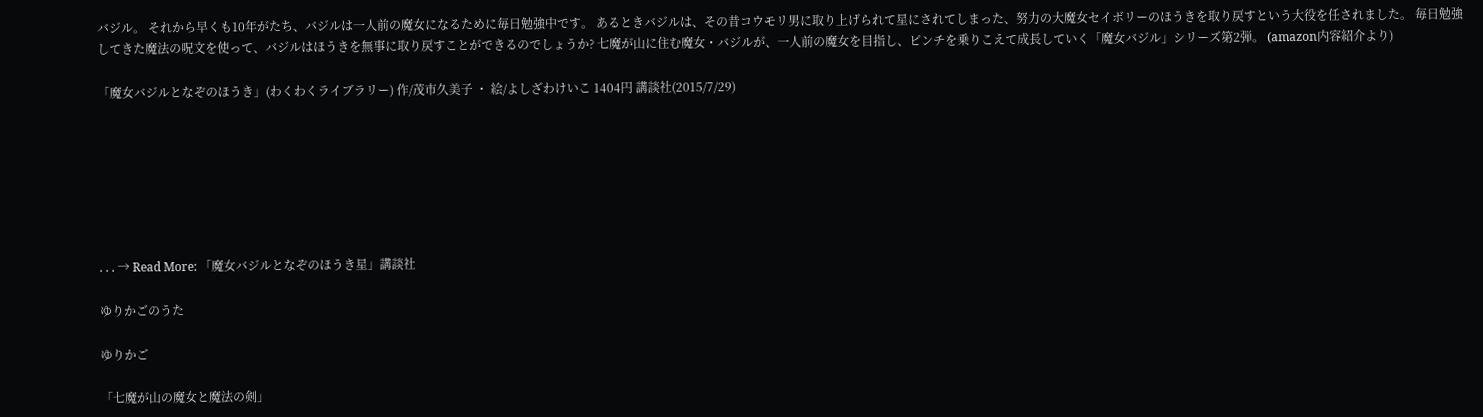バジル。 それから早くも10年がたち、バジルは一人前の魔女になるために毎日勉強中です。 あるときバジルは、その昔コウモリ男に取り上げられて星にされてしまった、努力の大魔女セイボリーのほうきを取り戻すという大役を任されました。 毎日勉強してきた魔法の呪文を使って、バジルはほうきを無事に取り戻すことができるのでしょうか? 七魔が山に住む魔女・バジルが、一人前の魔女を目指し、ピンチを乗りこえて成長していく「魔女バジル」シリーズ第2弾。 (amazon内容紹介より)

「魔女バジルとなぞのほうき」(わくわくライブラリー) 作/茂市久美子 ・ 絵/よしざわけいこ 1404円 講談社(2015/7/29)







. . . → Read More: 「魔女バジルとなぞのほうき星」講談社

ゆりかごのうた

ゆりかご

「七魔が山の魔女と魔法の剣」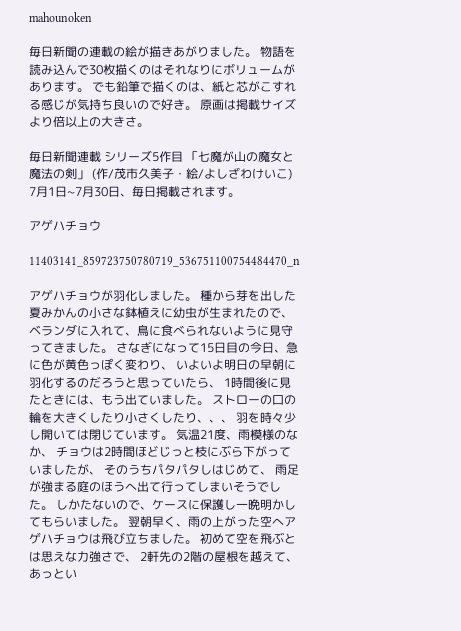mahounoken

毎日新聞の連載の絵が描きあがりました。 物語を読み込んで30枚描くのはそれなりにボリュームがあります。 でも鉛筆で描くのは、紙と芯がこすれる感じが気持ち良いので好き。 原画は掲載サイズより倍以上の大きさ。

毎日新聞連載 シリーズ5作目 「七魔が山の魔女と魔法の剣」 (作/茂市久美子・絵/よしざわけいこ) 7月1日~7月30日、毎日掲載されます。

アゲハチョウ

11403141_859723750780719_536751100754484470_n

アゲハチョウが羽化しました。 種から芽を出した夏みかんの小さな鉢植えに幼虫が生まれたので、 ベランダに入れて、鳥に食べられないように見守ってきました。 さなぎになって15日目の今日、急に色が黄色っぽく変わり、 いよいよ明日の早朝に羽化するのだろうと思っていたら、 1時間後に見たときには、もう出ていました。 ストローの口の輪を大きくしたり小さくしたり、、、 羽を時々少し開いては閉じています。 気温21度、雨模様のなか、 チョウは2時間ほどじっと枝にぶら下がっていましたが、 そのうちパタパタしはじめて、 雨足が強まる庭のほうへ出て行ってしまいそうでした。 しかたないので、ケースに保護し一晩明かしてもらいました。 翌朝早く、雨の上がった空へアゲハチョウは飛び立ちました。 初めて空を飛ぶとは思えな力強さで、 2軒先の2階の屋根を越えて、あっとい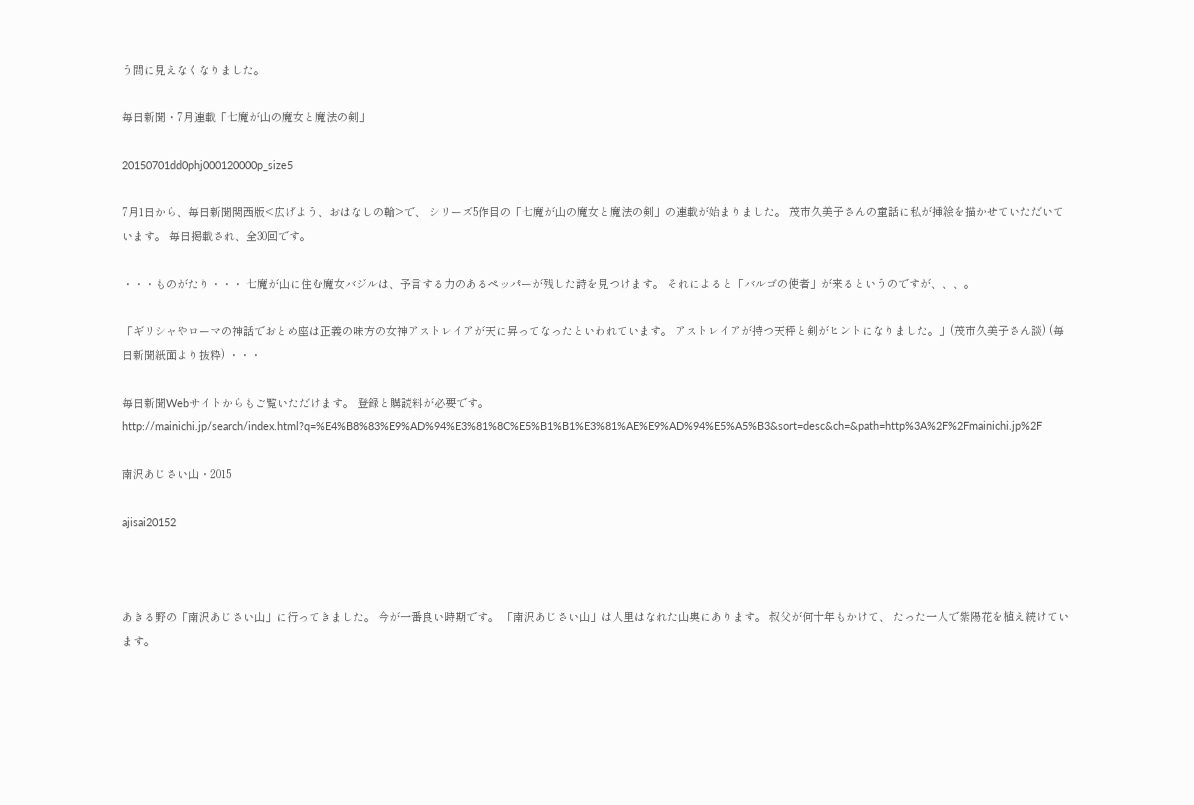う間に見えなくなりました。

毎日新聞・7月連載「七魔が山の魔女と魔法の剣」

20150701dd0phj000120000p_size5

7月1日から、毎日新聞関西版<広げよう、おはなしの輪>で、 シリーズ5作目の「七魔が山の魔女と魔法の剣」の連載が始まりました。 茂市久美子さんの童話に私が挿絵を描かせていただいています。 毎日掲載され、全30回です。

・・・ものがたり・・・ 七魔が山に住む魔女バジルは、予言する力のあるペッパーが残した詩を見つけます。 それによると「バルゴの使者」が来るというのですが、、、。

「ギリシャやローマの神話でおとめ座は正義の味方の女神アストレイアが天に昇ってなったといわれています。 アストレイアが持つ天秤と剣がヒントになりました。」(茂市久美子さん談) (毎日新聞紙面より抜粋) ・・・

毎日新聞Webサイトからもご覧いただけます。 登録と購読料が必要です。 http://mainichi.jp/search/index.html?q=%E4%B8%83%E9%AD%94%E3%81%8C%E5%B1%B1%E3%81%AE%E9%AD%94%E5%A5%B3&sort=desc&ch=&path=http%3A%2F%2Fmainichi.jp%2F

南沢あじさい山・2015

ajisai20152



あきる野の「南沢あじさい山」に行ってきました。 今が一番良い時期です。 「南沢あじさい山」は人里はなれた山奥にあります。 叔父が何十年もかけて、 たった一人で紫陽花を植え続けています。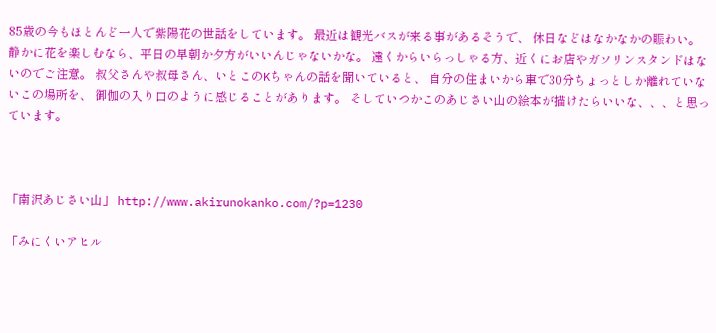85歳の今もほとんど一人で紫陽花の世話をしています。 最近は観光バスが来る事があるそうで、 休日などはなかなかの賑わい。 静かに花を楽しむなら、平日の早朝か夕方がいいんじゃないかな。 遠くからいらっしゃる方、近くにお店やガソリンスタンドはないのでご注意。 叔父さんや叔母さん、いとこのKちゃんの話を聞いていると、 自分の住まいから車で30分ちょっとしか離れていないこの場所を、 御伽の入り口のように感じることがあります。 そしていつかこのあじさい山の絵本が描けたらいいな、、、と思っています。



「南沢あじさい山」 http://www.akirunokanko.com/?p=1230

「みにくいアヒル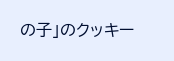の子」のクッキー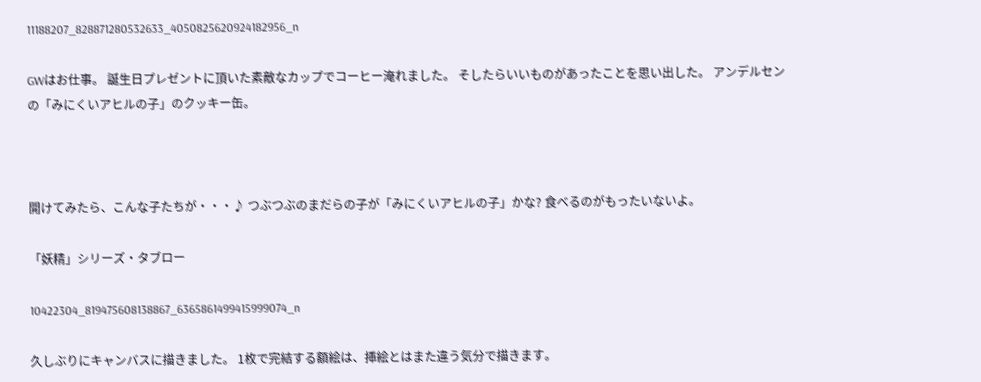11188207_828871280532633_4050825620924182956_n

GWはお仕事。 誕生日プレゼントに頂いた素敵なカップでコーヒー淹れました。 そしたらいいものがあったことを思い出した。 アンデルセンの「みにくいアヒルの子」のクッキー缶。



開けてみたら、こんな子たちが・・・♪ つぶつぶのまだらの子が「みにくいアヒルの子」かな? 食べるのがもったいないよ。

「妖精」シリーズ・タブロー

10422304_819475608138867_6365861499415999074_n

久しぶりにキャンバスに描きました。 1枚で完結する額絵は、挿絵とはまた違う気分で描きます。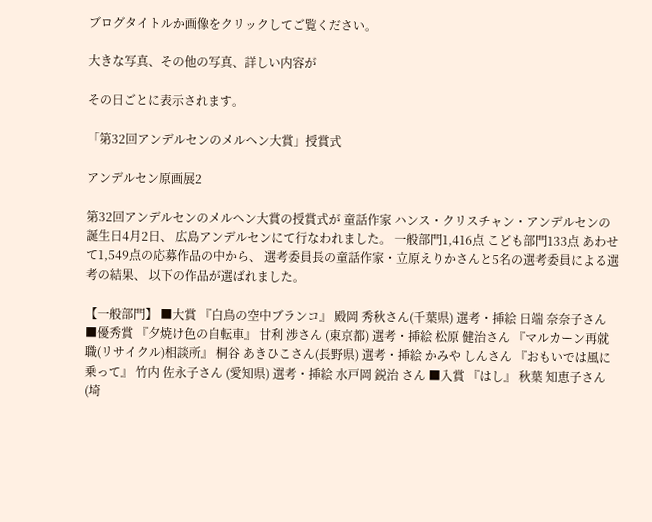ブログタイトルか画像をクリックしてご覧ください。

大きな写真、その他の写真、詳しい内容が

その日ごとに表示されます。

「第32回アンデルセンのメルヘン大賞」授賞式

アンデルセン原画展2

第32回アンデルセンのメルヘン大賞の授賞式が 童話作家 ハンス・クリスチャン・アンデルセンの誕生日4月2日、 広島アンデルセンにて行なわれました。 一般部門1,416点 こども部門133点 あわせて1,549点の応募作品の中から、 選考委員長の童話作家・立原えりかさんと5名の選考委員による選考の結果、 以下の作品が選ばれました。

【一般部門】 ■大賞 『白鳥の空中ブランコ』 殿岡 秀秋さん(千葉県) 選考・挿絵 日端 奈奈子さん ■優秀賞 『夕焼け色の自転車』 甘利 渉さん (東京都) 選考・挿絵 松原 健治さん 『マルカーン再就職(リサイクル)相談所』 桐谷 あきひこさん(長野県) 選考・挿絵 かみや しんさん 『おもいでは風に乗って』 竹内 佐永子さん (愛知県) 選考・挿絵 水戸岡 鋭治 さん ■入賞 『はし』 秋葉 知恵子さん(埼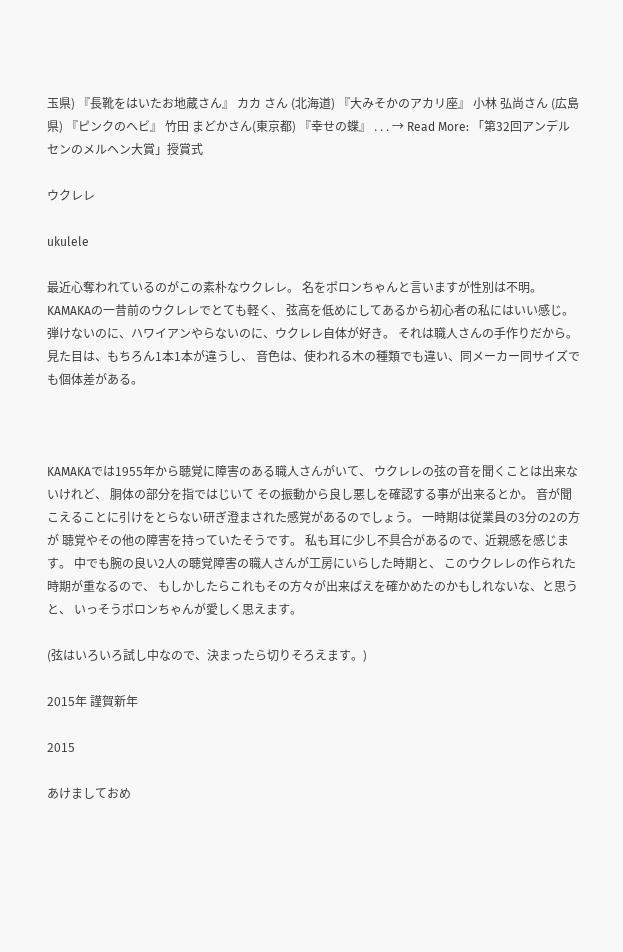玉県) 『長靴をはいたお地蔵さん』 カカ さん (北海道) 『大みそかのアカリ座』 小林 弘尚さん (広島県) 『ピンクのヘビ』 竹田 まどかさん(東京都) 『幸せの蝶』 . . . → Read More: 「第32回アンデルセンのメルヘン大賞」授賞式

ウクレレ

ukulele

最近心奪われているのがこの素朴なウクレレ。 名をポロンちゃんと言いますが性別は不明。 KAMAKAの一昔前のウクレレでとても軽く、 弦高を低めにしてあるから初心者の私にはいい感じ。 弾けないのに、ハワイアンやらないのに、ウクレレ自体が好き。 それは職人さんの手作りだから。 見た目は、もちろん1本1本が違うし、 音色は、使われる木の種類でも違い、同メーカー同サイズでも個体差がある。



KAMAKAでは1955年から聴覚に障害のある職人さんがいて、 ウクレレの弦の音を聞くことは出来ないけれど、 胴体の部分を指ではじいて その振動から良し悪しを確認する事が出来るとか。 音が聞こえることに引けをとらない研ぎ澄まされた感覚があるのでしょう。 一時期は従業員の3分の2の方が 聴覚やその他の障害を持っていたそうです。 私も耳に少し不具合があるので、近親感を感じます。 中でも腕の良い2人の聴覚障害の職人さんが工房にいらした時期と、 このウクレレの作られた時期が重なるので、 もしかしたらこれもその方々が出来ばえを確かめたのかもしれないな、と思うと、 いっそうポロンちゃんが愛しく思えます。

(弦はいろいろ試し中なので、決まったら切りそろえます。)

2015年 謹賀新年

2015

あけましておめ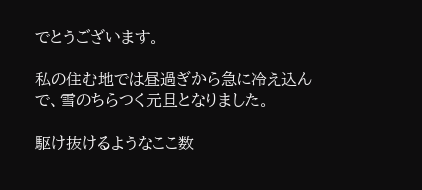でとうございます。

私の住む地では昼過ぎから急に冷え込んで、雪のちらつく元旦となりました。

駆け抜けるようなここ数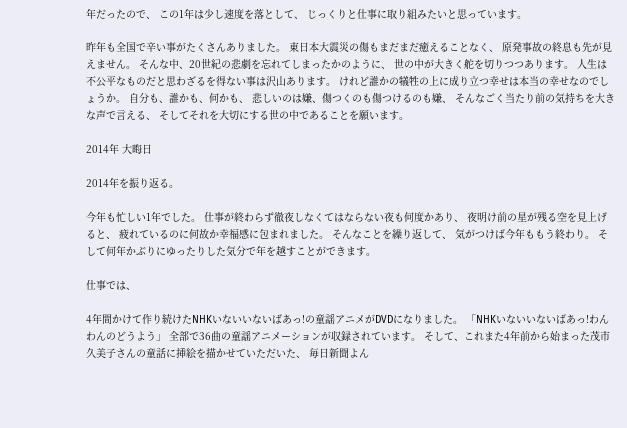年だったので、 この1年は少し速度を落として、 じっくりと仕事に取り組みたいと思っています。

昨年も全国で辛い事がたくさんありました。 東日本大震災の傷もまだまだ癒えることなく、 原発事故の終息も先が見えません。 そんな中、20世紀の悲劇を忘れてしまったかのように、 世の中が大きく舵を切りつつあります。 人生は不公平なものだと思わざるを得ない事は沢山あります。 けれど誰かの犠牲の上に成り立つ幸せは本当の幸せなのでしょうか。 自分も、誰かも、何かも、 悲しいのは嫌、傷つくのも傷つけるのも嫌、 そんなごく当たり前の気持ちを大きな声で言える、 そしてそれを大切にする世の中であることを願います。

2014年 大晦日

2014年を振り返る。

今年も忙しい1年でした。 仕事が終わらず徹夜しなくてはならない夜も何度かあり、 夜明け前の星が残る空を見上げると、 疲れているのに何故か幸福感に包まれました。 そんなことを繰り返して、 気がつけば今年ももう終わり。 そして何年かぶりにゆったりした気分で年を越すことができます。

仕事では、

4年間かけて作り続けたNHKいないいないばあっ!の童謡アニメがDVDになりました。 「NHKいないいないばあっ!わんわんのどうよう」 全部で36曲の童謡アニメーションが収録されています。 そして、これまた4年前から始まった茂市久美子さんの童話に挿絵を描かせていただいた、 毎日新聞よん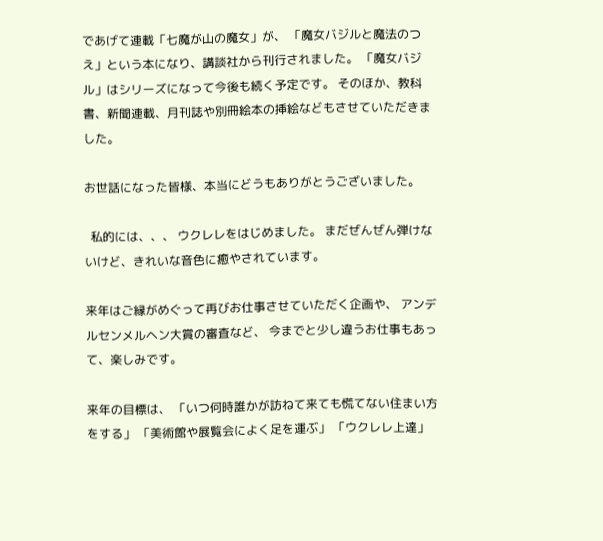であげて連載「七魔が山の魔女」が、 「魔女バジルと魔法のつえ」という本になり、講談社から刊行されました。 「魔女バジル」はシリーズになって今後も続く予定です。 そのほか、教科書、新聞連載、月刊誌や別冊絵本の挿絵などもさせていただきました。

お世話になった皆様、本当にどうもありがとうございました。

  私的には、、、 ウクレレをはじめました。 まだぜんぜん弾けないけど、きれいな音色に癒やされています。

来年はご縁がめぐって再びお仕事させていただく企画や、 アンデルセンメルヘン大賞の審査など、 今までと少し違うお仕事もあって、楽しみです。

来年の目標は、 「いつ何時誰かが訪ねて来ても慌てない住まい方をする」 「美術館や展覧会によく足を運ぶ」 「ウクレレ上達」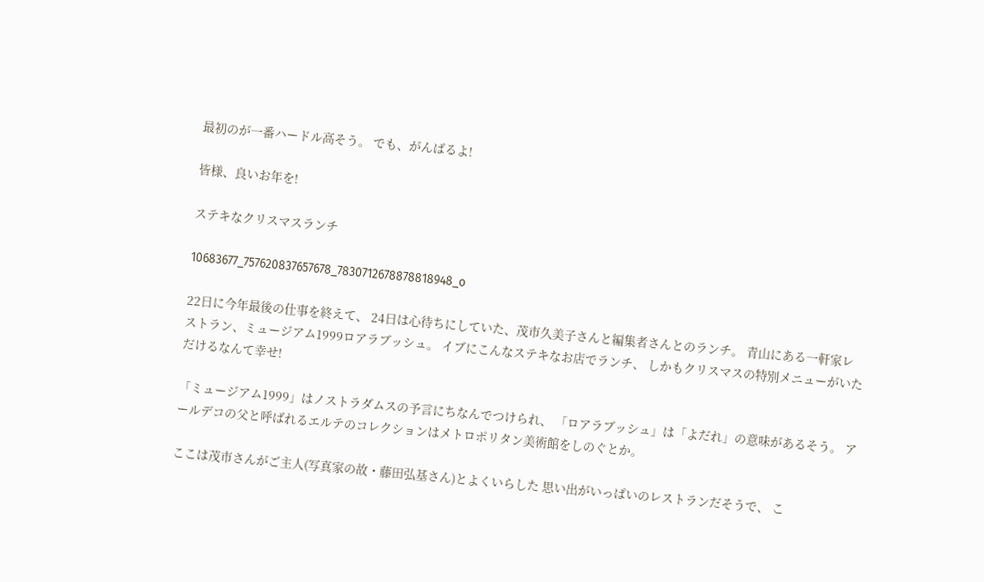最初のが一番ハードル高そう。 でも、がんばるよ!

皆様、良いお年を!

ステキなクリスマスランチ

10683677_757620837657678_7830712678878818948_o

22日に今年最後の仕事を終えて、 24日は心待ちにしていた、茂市久美子さんと編集者さんとのランチ。 青山にある一軒家レストラン、ミュージアム1999ロアラブッシュ。 イブにこんなステキなお店でランチ、 しかもクリスマスの特別メニューがいただけるなんて幸せ!

「ミュージアム1999」はノストラダムスの予言にちなんでつけられ、 「ロアラブッシュ」は「よだれ」の意味があるそう。 アールデコの父と呼ばれるエルテのコレクションはメトロポリタン美術館をしのぐとか。

ここは茂市さんがご主人(写真家の故・藤田弘基さん)とよくいらした 思い出がいっぱいのレストランだそうで、 こ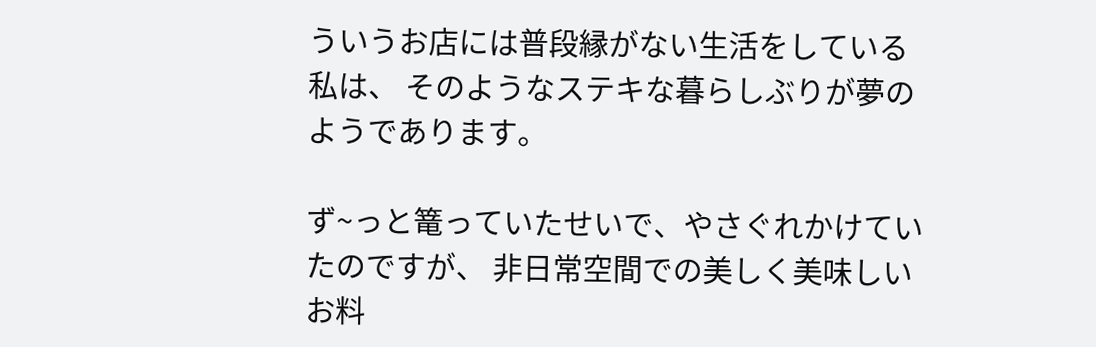ういうお店には普段縁がない生活をしている私は、 そのようなステキな暮らしぶりが夢のようであります。

ず~っと篭っていたせいで、やさぐれかけていたのですが、 非日常空間での美しく美味しいお料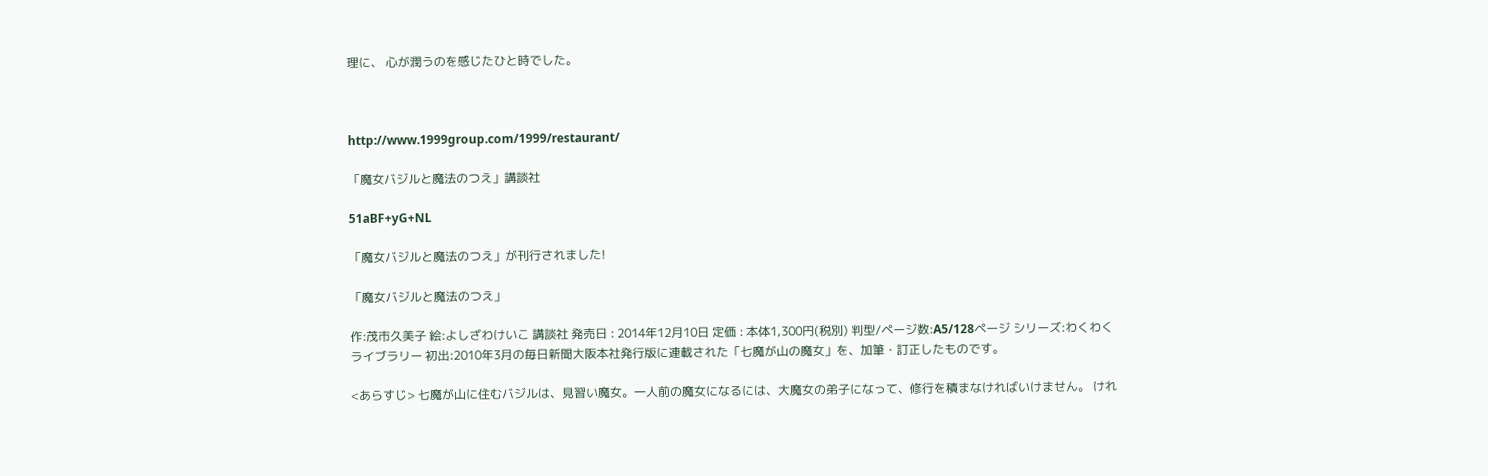理に、 心が潤うのを感じたひと時でした。



http://www.1999group.com/1999/restaurant/

「魔女バジルと魔法のつえ」講談社

51aBF+yG+NL

「魔女バジルと魔法のつえ」が刊行されました!

「魔女バジルと魔法のつえ」

作:茂市久美子 絵:よしざわけいこ 講談社 発売日 : 2014年12月10日 定価 : 本体1,300円(税別) 判型/ページ数:A5/128ページ シリーズ:わくわくライブラリー 初出:2010年3月の毎日新聞大阪本社発行版に連載された「七魔が山の魔女」を、加筆・訂正したものです。

<あらすじ> 七魔が山に住むバジルは、見習い魔女。一人前の魔女になるには、大魔女の弟子になって、修行を積まなければいけません。 けれ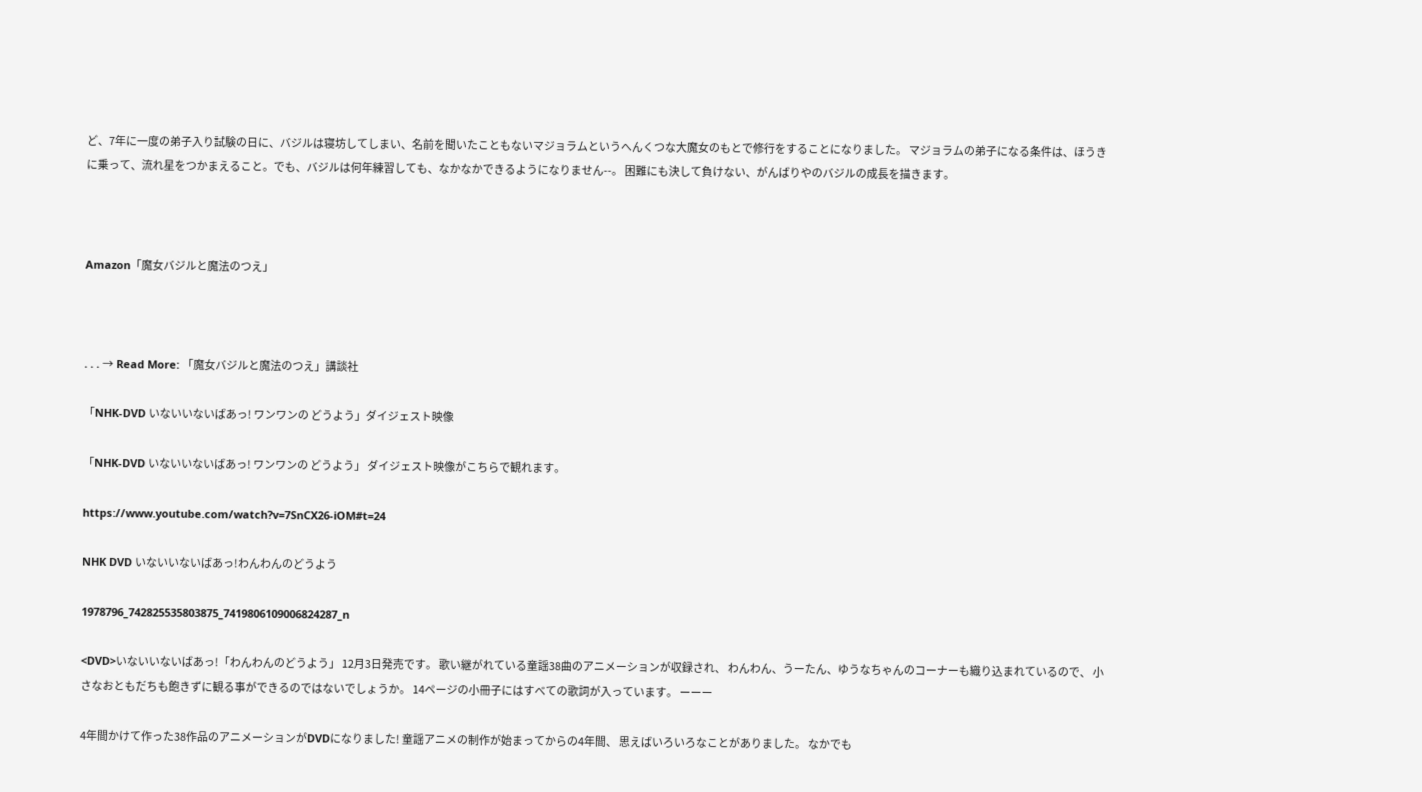ど、7年に一度の弟子入り試験の日に、バジルは寝坊してしまい、名前を聞いたこともないマジョラムというへんくつな大魔女のもとで修行をすることになりました。 マジョラムの弟子になる条件は、ほうきに乗って、流れ星をつかまえること。でも、バジルは何年練習しても、なかなかできるようになりません--。 困難にも決して負けない、がんばりやのバジルの成長を描きます。



Amazon「魔女バジルと魔法のつえ」



. . . → Read More: 「魔女バジルと魔法のつえ」講談社

「NHK-DVD いないいないばあっ! ワンワンの どうよう」ダイジェスト映像

「NHK-DVD いないいないばあっ! ワンワンの どうよう」 ダイジェスト映像がこちらで観れます。

https://www.youtube.com/watch?v=7SnCX26-iOM#t=24

NHK DVD いないいないばあっ!わんわんのどうよう

1978796_742825535803875_7419806109006824287_n

<DVD>いないいないばあっ!「わんわんのどうよう」 12月3日発売です。 歌い継がれている童謡38曲のアニメーションが収録され、 わんわん、うーたん、ゆうなちゃんのコーナーも織り込まれているので、 小さなおともだちも飽きずに観る事ができるのではないでしょうか。 14ページの小冊子にはすべての歌詞が入っています。 ーーー

4年間かけて作った38作品のアニメーションがDVDになりました! 童謡アニメの制作が始まってからの4年間、 思えばいろいろなことがありました。 なかでも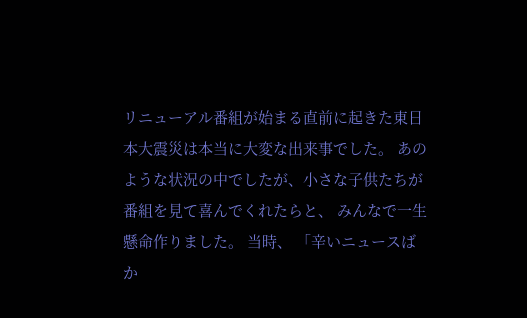リニューアル番組が始まる直前に起きた東日本大震災は本当に大変な出来事でした。 あのような状況の中でしたが、小さな子供たちが番組を見て喜んでくれたらと、 みんなで一生懸命作りました。 当時、 「辛いニュースばか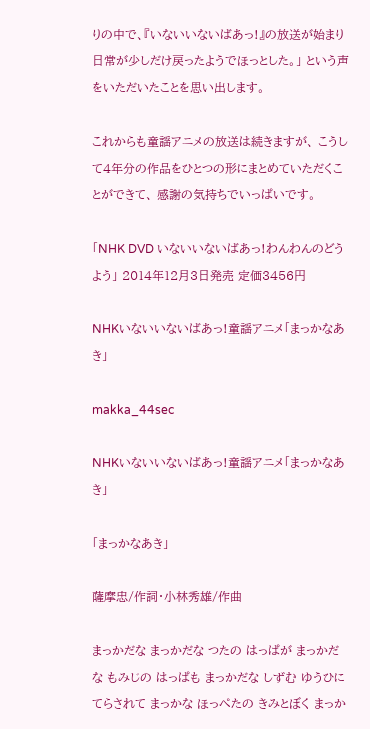りの中で、『いないいないばあっ!』の放送が始まり日常が少しだけ戻ったようでほっとした。」 という声をいただいたことを思い出します。

これからも童謡アニメの放送は続きますが、 こうして4年分の作品をひとつの形にまとめていただくことができて、 感謝の気持ちでいっぱいです。

「NHK DVD いないいないばあっ!わんわんのどうよう」 2014年12月3日発売 定価3456円

NHKいないいないばあっ!童謡アニメ「まっかなあき」

makka_44sec

NHKいないいないばあっ!童謡アニメ「まっかなあき」

「まっかなあき」

薩摩忠/作詞・小林秀雄/作曲

まっかだな まっかだな つたの はっぱが まっかだな もみじの はっぱも まっかだな しずむ ゆうひに てらされて まっかな ほっぺたの きみとぼく まっか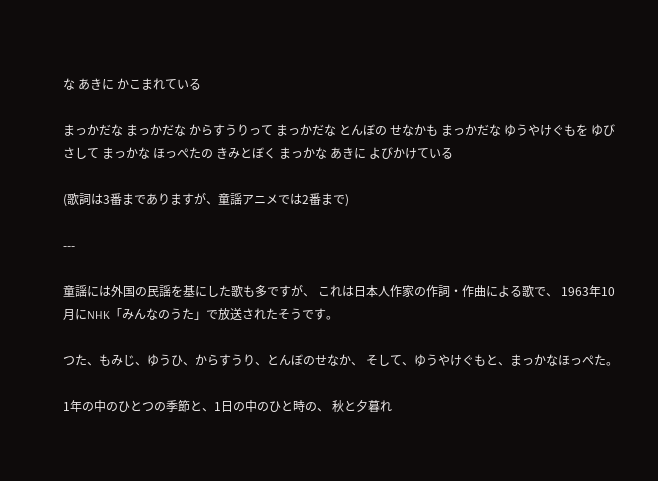な あきに かこまれている

まっかだな まっかだな からすうりって まっかだな とんぼの せなかも まっかだな ゆうやけぐもを ゆびさして まっかな ほっぺたの きみとぼく まっかな あきに よびかけている

(歌詞は3番までありますが、童謡アニメでは2番まで)

---

童謡には外国の民謡を基にした歌も多ですが、 これは日本人作家の作詞・作曲による歌で、 1963年10月にNHK「みんなのうた」で放送されたそうです。

つた、もみじ、ゆうひ、からすうり、とんぼのせなか、 そして、ゆうやけぐもと、まっかなほっぺた。

1年の中のひとつの季節と、1日の中のひと時の、 秋と夕暮れ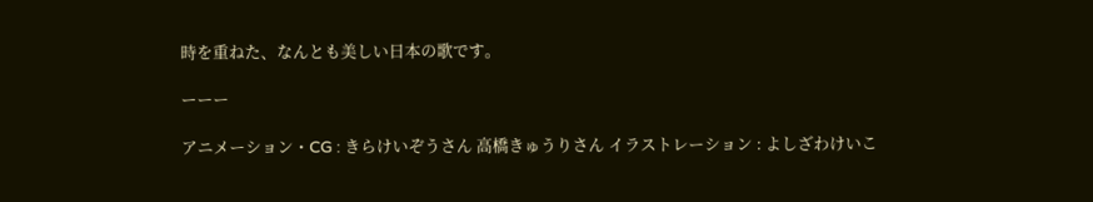時を重ねた、なんとも美しい日本の歌です。

ーーー

アニメーション・CG : きらけいぞうさん 高橋きゅうりさん イラストレーション : よしざわけいこ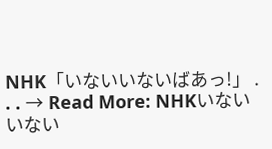NHK「いないいないばあっ!」 . . . → Read More: NHKいないいない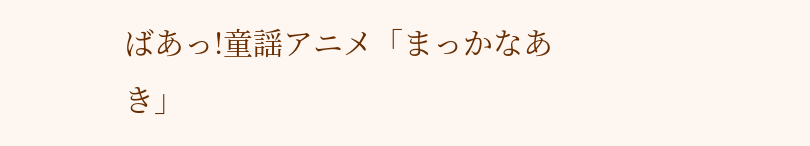ばあっ!童謡アニメ「まっかなあき」